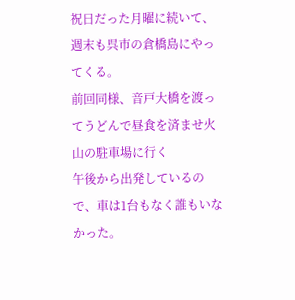祝日だった月曜に続いて、週末も呉市の倉橋島にやってくる。
前回同様、音戸大橋を渡ってうどんで昼食を済ませ火山の駐車場に行く
午後から出発しているので、車は1台もなく誰もいなかった。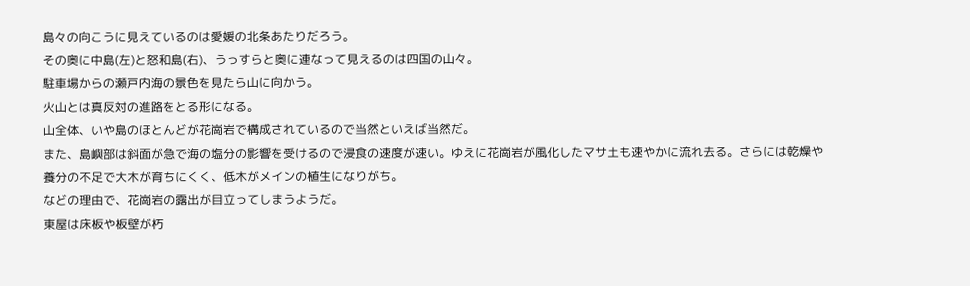島々の向こうに見えているのは愛媛の北条あたりだろう。
その奥に中島(左)と怒和島(右)、うっすらと奥に連なって見えるのは四国の山々。
駐車場からの瀬戸内海の景色を見たら山に向かう。
火山とは真反対の進路をとる形になる。
山全体、いや島のほとんどが花崗岩で構成されているので当然といえば当然だ。
また、島嶼部は斜面が急で海の塩分の影響を受けるので浸食の速度が速い。ゆえに花崗岩が風化したマサ土も速やかに流れ去る。さらには乾燥や養分の不足で大木が育ちにくく、低木がメインの植生になりがち。
などの理由で、花崗岩の露出が目立ってしまうようだ。
東屋は床板や板壁が朽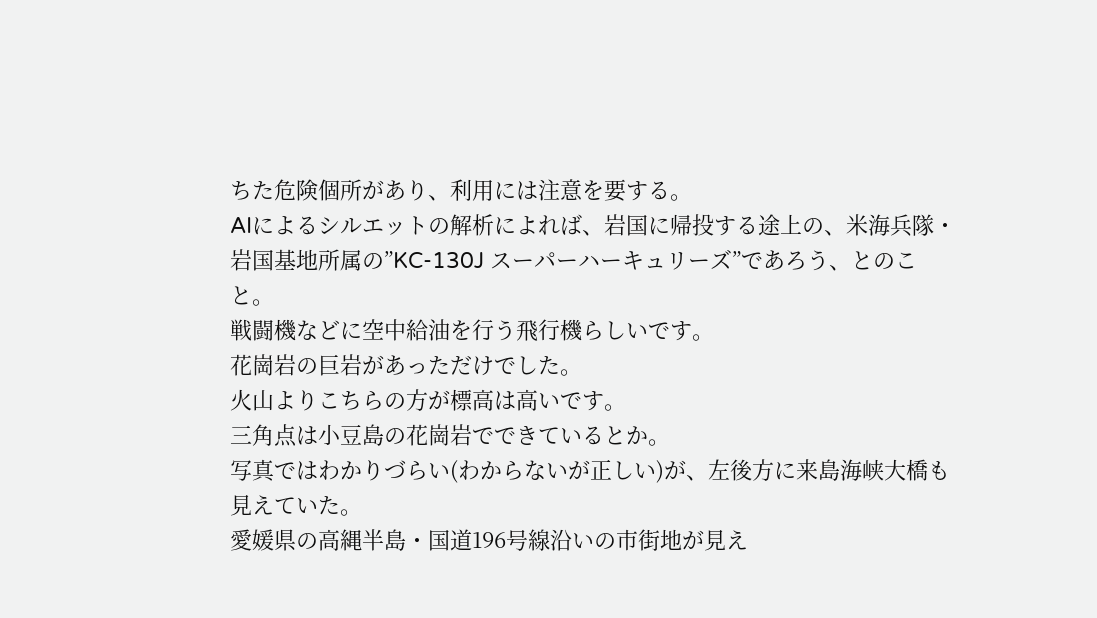ちた危険個所があり、利用には注意を要する。
AIによるシルエットの解析によれば、岩国に帰投する途上の、米海兵隊・岩国基地所属の”KC-130J スーパーハーキュリーズ”であろう、とのこと。
戦闘機などに空中給油を行う飛行機らしいです。
花崗岩の巨岩があっただけでした。
火山よりこちらの方が標高は高いです。
三角点は小豆島の花崗岩でできているとか。
写真ではわかりづらい(わからないが正しい)が、左後方に来島海峡大橋も見えていた。
愛媛県の高縄半島・国道196号線沿いの市街地が見え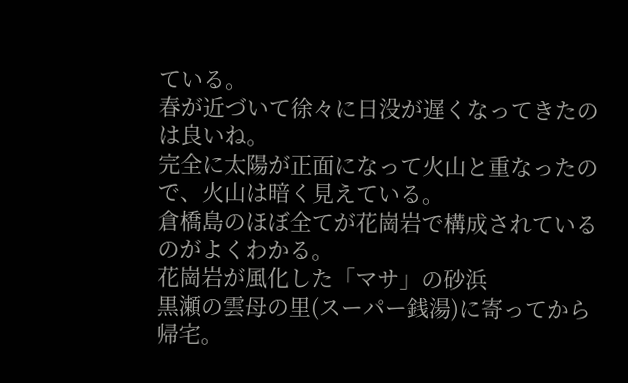ている。
春が近づいて徐々に日没が遅くなってきたのは良いね。
完全に太陽が正面になって火山と重なったので、火山は暗く見えている。
倉橋島のほぼ全てが花崗岩で構成されているのがよくわかる。
花崗岩が風化した「マサ」の砂浜
黒瀬の雲母の里(スーパー銭湯)に寄ってから帰宅。